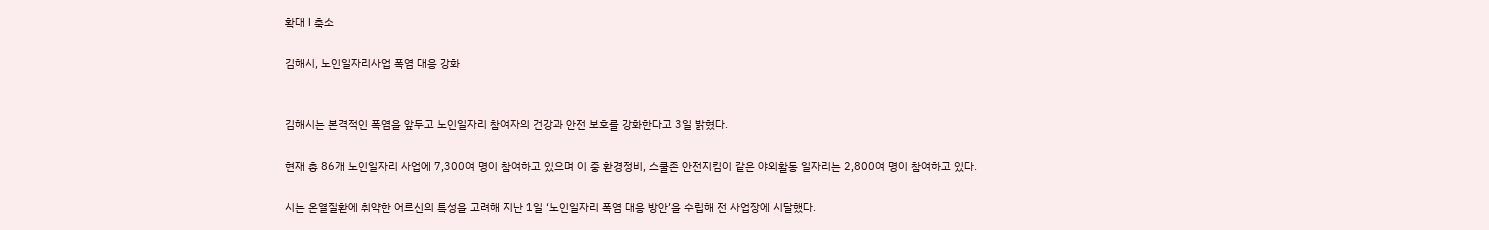확대 l 축소

김해시, 노인일자리사업 폭염 대응 강화


김해시는 본격적인 폭염을 앞두고 노인일자리 참여자의 건강과 안전 보호를 강화한다고 3일 밝혔다.

현재 총 86개 노인일자리 사업에 7,300여 명이 참여하고 있으며 이 중 환경정비, 스쿨존 안전지킴이 같은 야외활동 일자리는 2,800여 명이 참여하고 있다.

시는 온열질환에 취약한 어르신의 특성을 고려해 지난 1일 ‘노인일자리 폭염 대응 방안’을 수립해 전 사업장에 시달했다.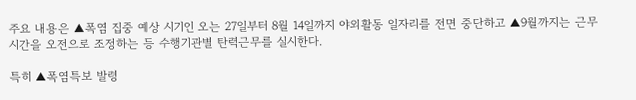주요 내용은 ▲폭염 집중 예상 시기인 오는 27일부터 8월 14일까지 야외활동 일자리를 전면 중단하고 ▲9월까지는 근무시간을 오전으로 조정하는 등 수행기관별 탄력근무를 실시한다.

특히 ▲폭염특보 발령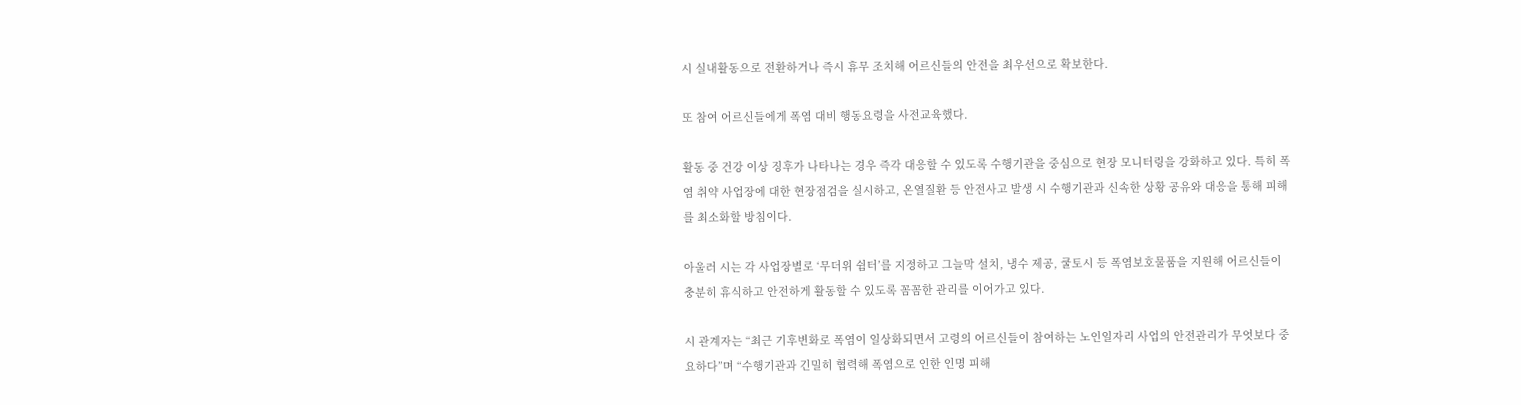시 실내활동으로 전환하거나 즉시 휴무 조치해 어르신들의 안전을 최우선으로 확보한다.

또 참여 어르신들에게 폭염 대비 행동요령을 사전교육했다.

활동 중 건강 이상 징후가 나타나는 경우 즉각 대응할 수 있도록 수행기관을 중심으로 현장 모니터링을 강화하고 있다. 특히 폭염 취약 사업장에 대한 현장점검을 실시하고, 온열질환 등 안전사고 발생 시 수행기관과 신속한 상황 공유와 대응을 통해 피해를 최소화할 방침이다.

아울러 시는 각 사업장별로 ‘무더위 쉼터’를 지정하고 그늘막 설치, 냉수 제공, 쿨토시 등 폭염보호물품을 지원해 어르신들이 충분히 휴식하고 안전하게 활동할 수 있도록 꼼꼼한 관리를 이어가고 있다.

시 관계자는 “최근 기후변화로 폭염이 일상화되면서 고령의 어르신들이 참여하는 노인일자리 사업의 안전관리가 무엇보다 중요하다”며 “수행기관과 긴밀히 협력해 폭염으로 인한 인명 피해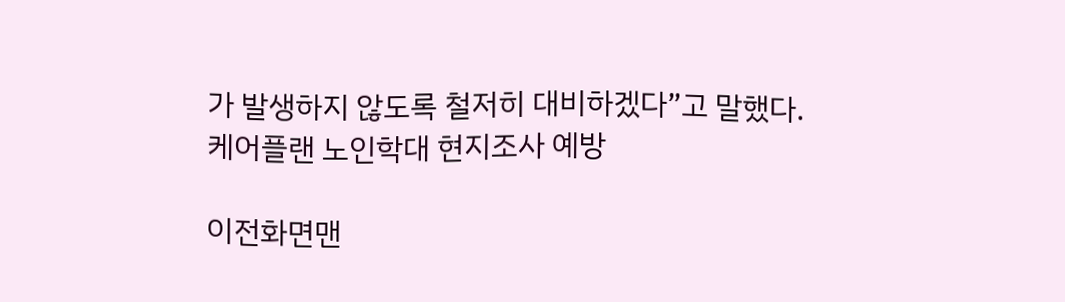가 발생하지 않도록 철저히 대비하겠다”고 말했다.
케어플랜 노인학대 현지조사 예방

이전화면맨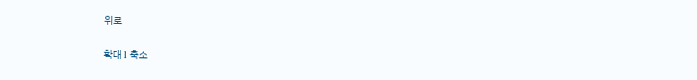위로

확대 l 축소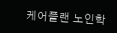케어플랜 노인학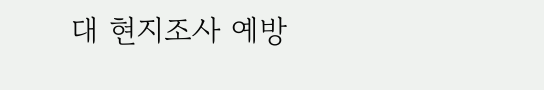대 현지조사 예방